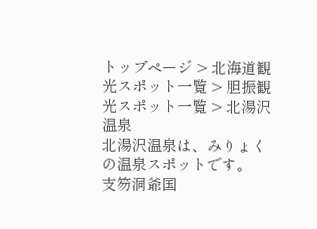トップページ > 北海道観光スポット一覧 > 胆振観光スポット一覧 > 北湯沢温泉
北湯沢温泉は、みりょくの温泉スポットです。
支笏洞爺国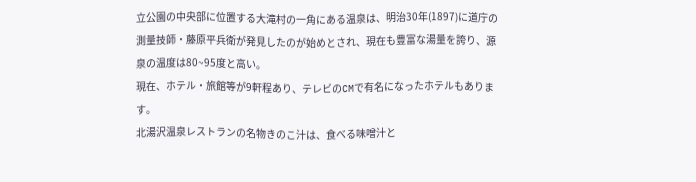立公園の中央部に位置する大滝村の一角にある温泉は、明治30年(1897)に道庁の測量技師・藤原平兵衛が発見したのが始めとされ、現在も豊富な湯量を誇り、源泉の温度は80~95度と高い。
現在、ホテル・旅館等が9軒程あり、テレビのCMで有名になったホテルもあります。
北湯沢温泉レストランの名物きのこ汁は、食べる味噌汁と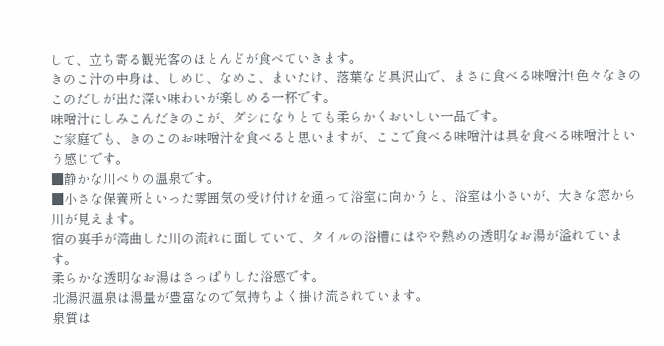して、立ち寄る観光客のほとんどが食べていきます。
きのこ汁の中身は、しめじ、なめこ、まいたけ、落葉など具沢山で、まさに食べる味噌汁! 色々なきのこのだしが出た深い味わいが楽しめる一杯です。
味噌汁にしみこんだきのこが、ダシになりとても柔らかくおいしい一品です。
ご家庭でも、きのこのお味噌汁を食べると思いますが、ここで食べる味噌汁は具を食べる味噌汁という感じです。
■静かな川べりの温泉です。
■小さな保養所といった雰囲気の受け付けを通って浴室に向かうと、浴室は小さいが、大きな窓から川が見えます。
宿の裏手が湾曲した川の流れに面していて、タイルの浴槽にはやや熱めの透明なお湯が溢れています。
柔らかな透明なお湯はさっぱりした浴感です。
北湯沢温泉は湯量が豊富なので気持ちよく掛け流されています。
泉質は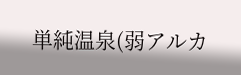単純温泉(弱アルカ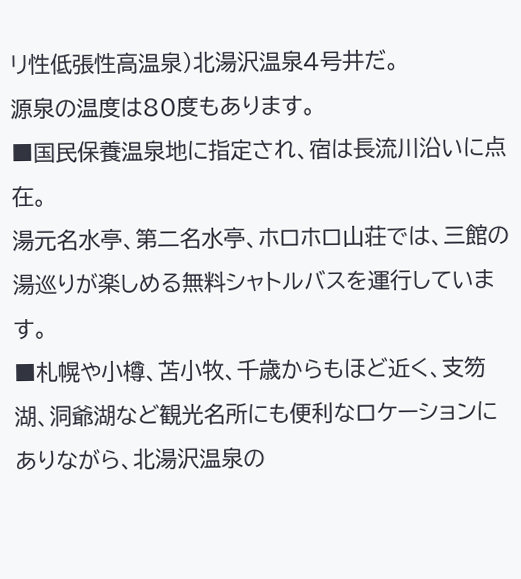リ性低張性高温泉)北湯沢温泉4号井だ。
源泉の温度は80度もあります。
■国民保養温泉地に指定され、宿は長流川沿いに点在。
湯元名水亭、第二名水亭、ホロホロ山荘では、三館の湯巡りが楽しめる無料シャトルバスを運行しています。
■札幌や小樽、苫小牧、千歳からもほど近く、支笏湖、洞爺湖など観光名所にも便利なロケーションにありながら、北湯沢温泉の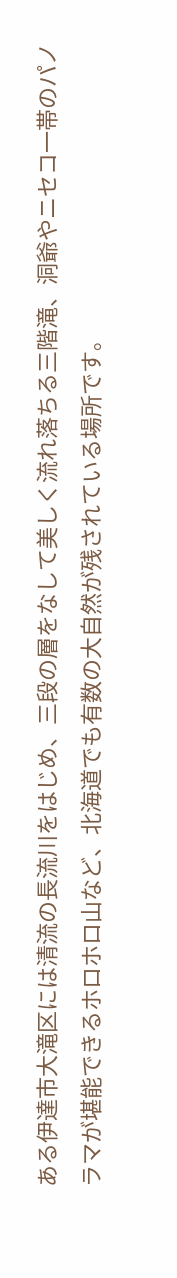ある伊達市大滝区には清流の長流川をはじめ、三段の層をなして美しく流れ落ちる三階滝、洞爺やニセコ一帯のパノラマが堪能できるホロホロ山など、北海道でも有数の大自然が残されている場所です。